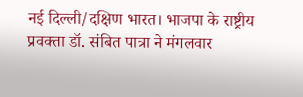नई दिल्ली/दक्षिण भारत। भाजपा के राष्ट्रीय प्रवक्ता डॉ. संबित पात्रा ने मंगलवार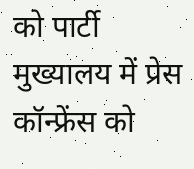को पार्टी मुख्यालय में प्रेस कॉन्फ्रेंस को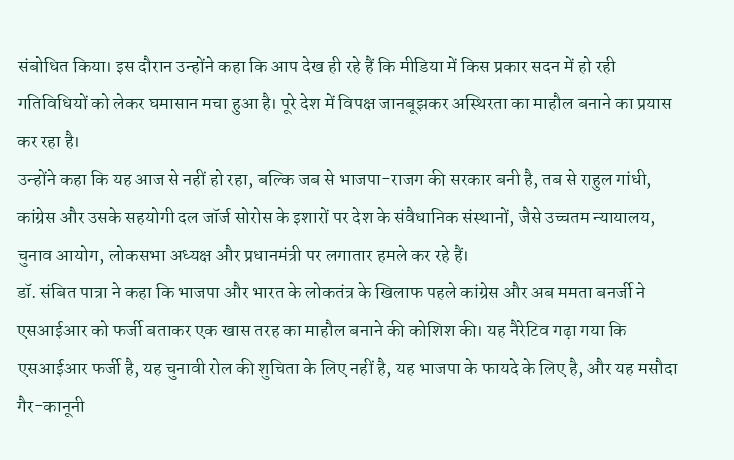संबोधित किया। इस दौरान उन्होंने कहा कि आप देख ही रहे हैं कि मीडिया में किस प्रकार सदन में हो रही गतिविधियों को लेकर घमासान मचा हुआ है। पूरे देश में विपक्ष जानबूझकर अस्थिरता का माहौल बनाने का प्रयास कर रहा है।
उन्होंने कहा कि यह आज से नहीं हो रहा, बल्कि जब से भाजपा-राजग की सरकार बनी है, तब से राहुल गांधी, कांग्रेस और उसके सहयोगी दल जॉर्ज सोरोस के इशारों पर देश के संवैधानिक संस्थानों, जैसे उच्चतम न्यायालय, चुनाव आयोग, लोकसभा अध्यक्ष और प्रधानमंत्री पर लगातार हमले कर रहे हैं।
डॉ. संबित पात्रा ने कहा कि भाजपा और भारत के लोकतंत्र के खिलाफ पहले कांग्रेस और अब ममता बनर्जी ने एसआईआर को फर्जी बताकर एक खास तरह का माहौल बनाने की कोशिश की। यह नैरेटिव गढ़ा गया कि एसआईआर फर्जी है, यह चुनावी रोल की शुचिता के लिए नहीं है, यह भाजपा के फायदे के लिए है, और यह मसौदा गैर-कानूनी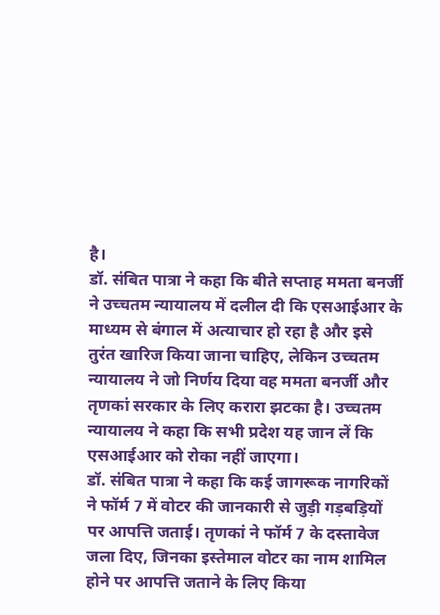है।
डॉ. संबित पात्रा ने कहा कि बीते सप्ताह ममता बनर्जी ने उच्चतम न्यायालय में दलील दी कि एसआईआर के माध्यम से बंगाल में अत्याचार हो रहा है और इसे तुरंत खारिज किया जाना चाहिए, लेकिन उच्चतम न्यायालय ने जो निर्णय दिया वह ममता बनर्जी और तृणकां सरकार के लिए करारा झटका है। उच्चतम न्यायालय ने कहा कि सभी प्रदेश यह जान लें कि एसआईआर को रोका नहीं जाएगा।
डॉ. संबित पात्रा ने कहा कि कई जागरूक नागरिकों ने फॉर्म 7 में वोटर की जानकारी से जुड़ी गड़बड़ियों पर आपत्ति जताई। तृणकां ने फॉर्म 7 के दस्तावेज जला दिए, जिनका इस्तेमाल वोटर का नाम शामिल होने पर आपत्ति जताने के लिए किया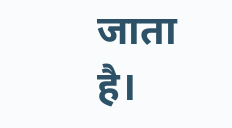जाता है।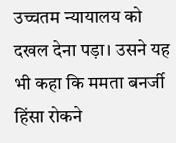उच्चतम न्यायालय को दखल देना पड़ा। उसने यह भी कहा कि ममता बनर्जी हिंसा रोकने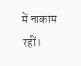में नाकाम रहीं।